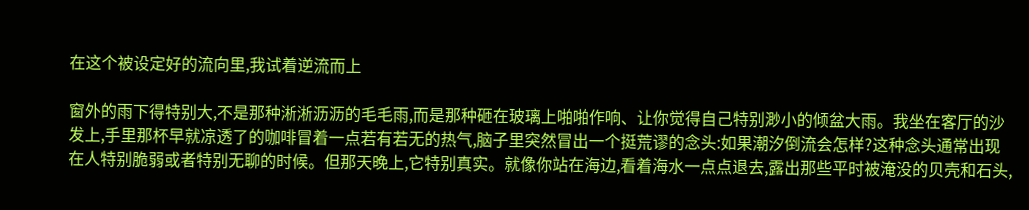在这个被设定好的流向里,我试着逆流而上

窗外的雨下得特别大,不是那种淅淅沥沥的毛毛雨,而是那种砸在玻璃上啪啪作响、让你觉得自己特别渺小的倾盆大雨。我坐在客厅的沙发上,手里那杯早就凉透了的咖啡冒着一点若有若无的热气,脑子里突然冒出一个挺荒谬的念头:如果潮汐倒流会怎样?这种念头通常出现在人特别脆弱或者特别无聊的时候。但那天晚上,它特别真实。就像你站在海边,看着海水一点点退去,露出那些平时被淹没的贝壳和石头,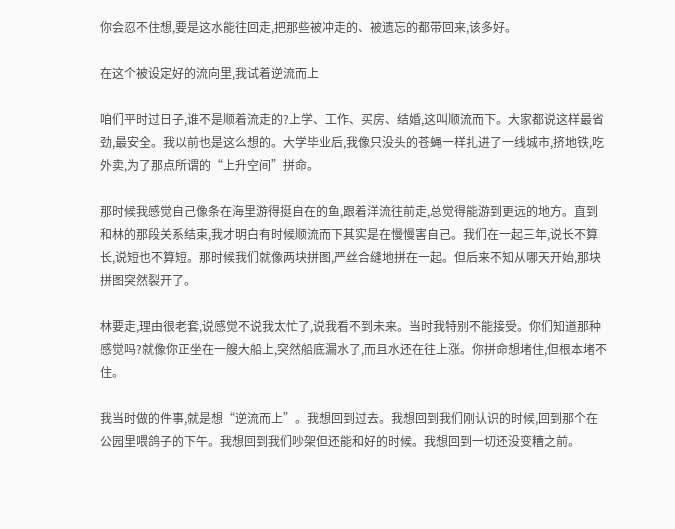你会忍不住想,要是这水能往回走,把那些被冲走的、被遗忘的都带回来,该多好。

在这个被设定好的流向里,我试着逆流而上

咱们平时过日子,谁不是顺着流走的?上学、工作、买房、结婚,这叫顺流而下。大家都说这样最省劲,最安全。我以前也是这么想的。大学毕业后,我像只没头的苍蝇一样扎进了一线城市,挤地铁,吃外卖,为了那点所谓的“上升空间”拼命。

那时候我感觉自己像条在海里游得挺自在的鱼,跟着洋流往前走,总觉得能游到更远的地方。直到和林的那段关系结束,我才明白有时候顺流而下其实是在慢慢害自己。我们在一起三年,说长不算长,说短也不算短。那时候我们就像两块拼图,严丝合缝地拼在一起。但后来不知从哪天开始,那块拼图突然裂开了。

林要走,理由很老套,说感觉不说我太忙了,说我看不到未来。当时我特别不能接受。你们知道那种感觉吗?就像你正坐在一艘大船上,突然船底漏水了,而且水还在往上涨。你拼命想堵住,但根本堵不住。

我当时做的件事,就是想“逆流而上”。我想回到过去。我想回到我们刚认识的时候,回到那个在公园里喂鸽子的下午。我想回到我们吵架但还能和好的时候。我想回到一切还没变糟之前。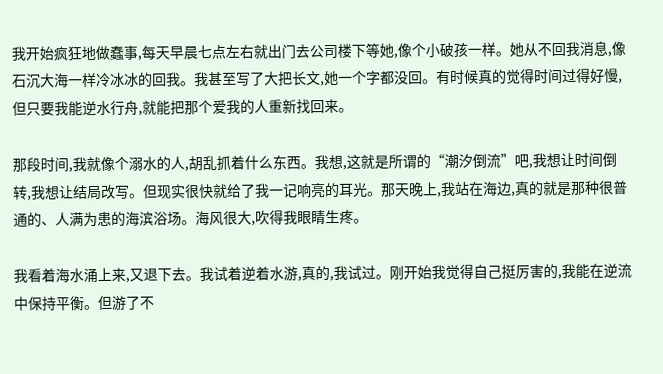我开始疯狂地做蠢事,每天早晨七点左右就出门去公司楼下等她,像个小破孩一样。她从不回我消息,像石沉大海一样冷冰冰的回我。我甚至写了大把长文,她一个字都没回。有时候真的觉得时间过得好慢,但只要我能逆水行舟,就能把那个爱我的人重新找回来。

那段时间,我就像个溺水的人,胡乱抓着什么东西。我想,这就是所谓的“潮汐倒流”吧,我想让时间倒转,我想让结局改写。但现实很快就给了我一记响亮的耳光。那天晚上,我站在海边,真的就是那种很普通的、人满为患的海滨浴场。海风很大,吹得我眼睛生疼。

我看着海水涌上来,又退下去。我试着逆着水游,真的,我试过。刚开始我觉得自己挺厉害的,我能在逆流中保持平衡。但游了不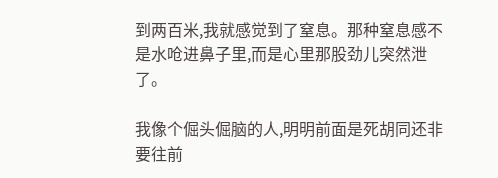到两百米,我就感觉到了窒息。那种窒息感不是水呛进鼻子里,而是心里那股劲儿突然泄了。

我像个倔头倔脑的人,明明前面是死胡同还非要往前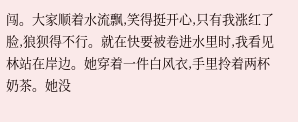闯。大家顺着水流飘,笑得挺开心,只有我涨红了脸,狼狈得不行。就在快要被卷进水里时,我看见林站在岸边。她穿着一件白风衣,手里拎着两杯奶茶。她没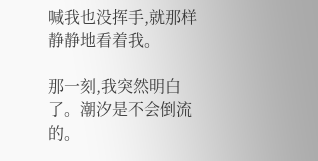喊我也没挥手,就那样静静地看着我。

那一刻,我突然明白了。潮汐是不会倒流的。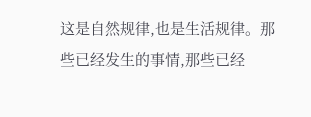这是自然规律,也是生活规律。那些已经发生的事情,那些已经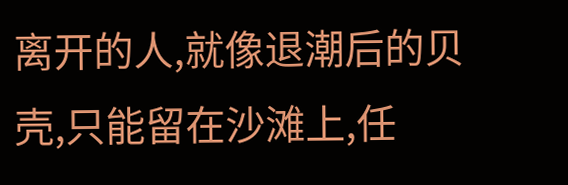离开的人,就像退潮后的贝壳,只能留在沙滩上,任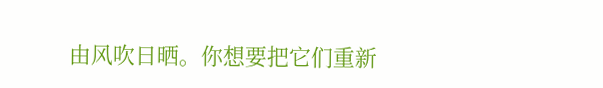由风吹日晒。你想要把它们重新